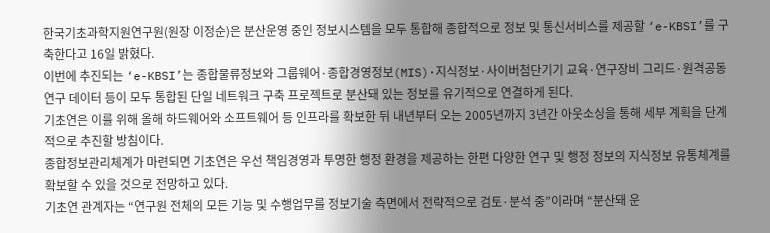한국기초과학지원연구원(원장 이정순)은 분산운영 중인 정보시스템을 모두 통합해 종합적으로 정보 및 통신서비스를 제공할 ‘e-KBSI’를 구축한다고 16일 밝혔다.
이번에 추진되는 ‘e-KBSI’는 종합물류정보와 그룹웨어·종합경영정보(MIS)·지식정보·사이버첨단기기 교육·연구장비 그리드·원격공동연구 데이터 등이 모두 통합된 단일 네트워크 구축 프로젝트로 분산돼 있는 정보를 유기적으로 연결하게 된다.
기초연은 이를 위해 올해 하드웨어와 소프트웨어 등 인프라를 확보한 뒤 내년부터 오는 2005년까지 3년간 아웃소싱을 통해 세부 계획을 단계적으로 추진할 방침이다.
종합정보관리체계가 마련되면 기초연은 우선 책임경영과 투명한 행정 환경을 제공하는 한편 다양한 연구 및 행정 정보의 지식정보 유통체계를 확보할 수 있을 것으로 전망하고 있다.
기초연 관계자는 “연구원 전체의 모든 기능 및 수행업무를 정보기술 측면에서 전략적으로 검토·분석 중”이라며 “분산돼 운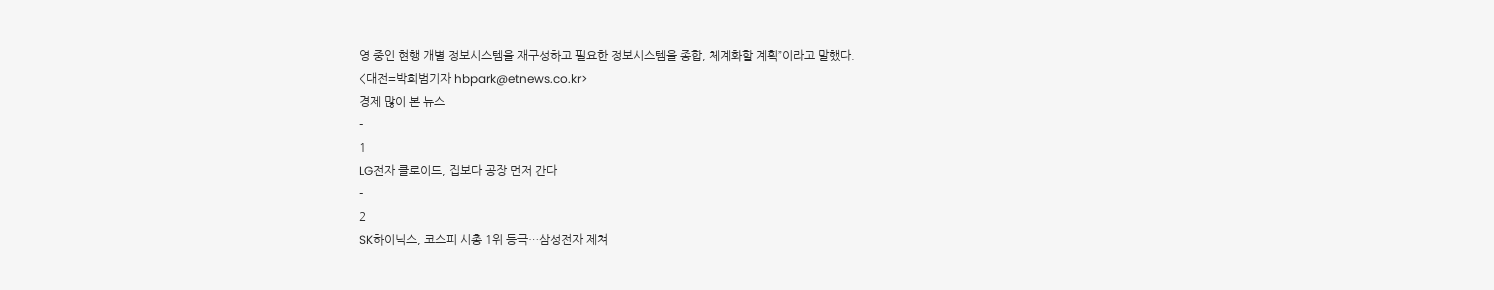영 중인 현행 개별 정보시스템을 재구성하고 필요한 정보시스템을 종합, 체계화할 계획”이라고 말했다.
<대전=박희범기자 hbpark@etnews.co.kr>
경제 많이 본 뉴스
-
1
LG전자 클로이드, 집보다 공장 먼저 간다
-
2
SK하이닉스, 코스피 시총 1위 등극…삼성전자 제쳐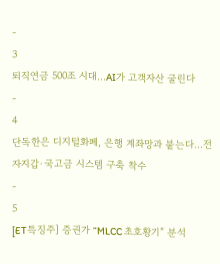-
3
퇴직연금 500조 시대…AI가 고객자산 굴린다
-
4
단독한은 디지털화폐, 은행 계좌망과 붙는다…전자지갑·국고금 시스템 구축 착수
-
5
[ET특징주] 증권가 “MLCC 초호황기” 분석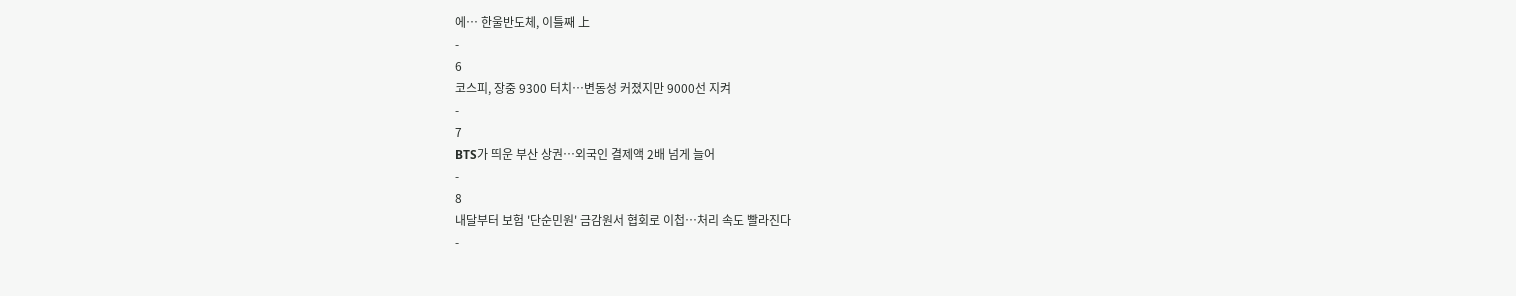에… 한울반도체, 이틀째 上
-
6
코스피, 장중 9300 터치…변동성 커졌지만 9000선 지켜
-
7
BTS가 띄운 부산 상권…외국인 결제액 2배 넘게 늘어
-
8
내달부터 보험 '단순민원' 금감원서 협회로 이첩…처리 속도 빨라진다
-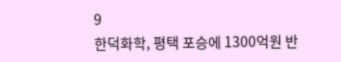9
한덕화학, 평택 포승에 1300억원 반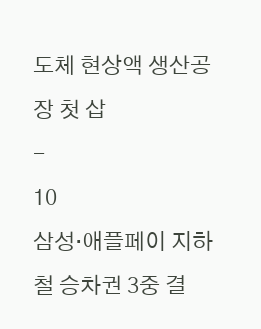도체 현상액 생산공장 첫 삽
-
10
삼성·애플페이 지하철 승차권 3중 결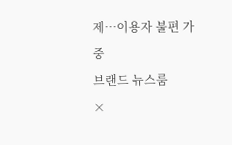제…이용자 불편 가중
브랜드 뉴스룸
×